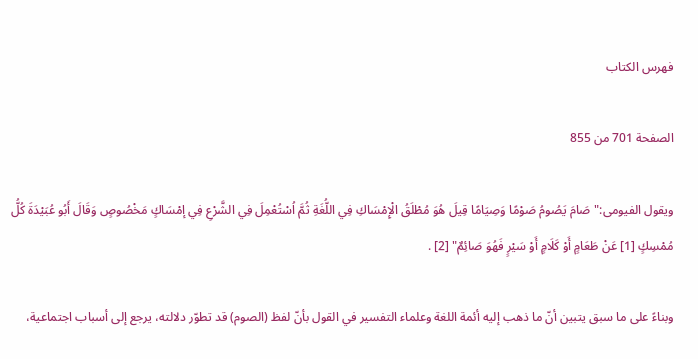فهرس الكتاب

الصفحة 701 من 855

ويقول الفيومى:"صَامَ يَصُومُ صَوْمًا وَصِيَامًا قِيلَ هُوَ مُطْلَقُ الْإِمْسَاكِ فِي اللُّغَةِ ثُمَّ اُسْتُعْمِلَ فِي الشَّرْعِ فِي إمْسَاكٍ مَخْصُوصٍ وَقَالَ أَبُو عُبَيْدَةَ كُلُّ مُمْسِكٍ [1] عَنْ طَعَامٍ أَوْ كَلَامٍ أَوْ سَيْرٍ فَهُوَ صَائِمٌ" [2] .

وبناءً على ما سبق يتبين أنّ ما ذهب إليه أئمة اللغة وعلماء التفسير في القول بأنّ لفظ (الصوم) قد تطوّر دلالته، يرجع إلى أسباب اجتماعية،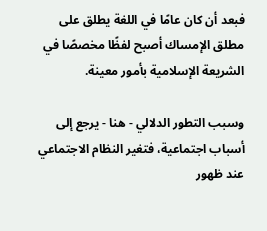فبعد أن كان عامًا في اللغة يطلق على مطلق الإمساك أصبح لفظًا مخصصًا في الشريعة الإسلامية بأمور معينة.

وسبب التطور الدلالي - هنا - يرجع إلى أسباب اجتماعية، فتغير النظام الاجتماعي عند ظهور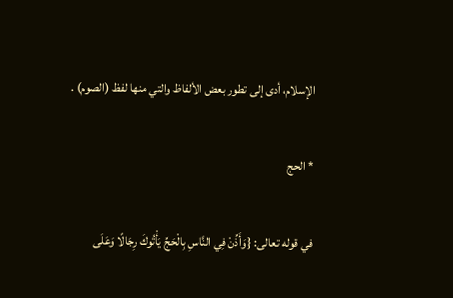الإسلام، أدى إلى تطور بعض الألفاظ والتي منها لفظ (الصوم) .

* الحج

في قوله تعالى: {وَأَذِّنْ فِي النَّاسِ بِالْحَجِّ يَأْتُوكَ رِجَالًا وَعَلَى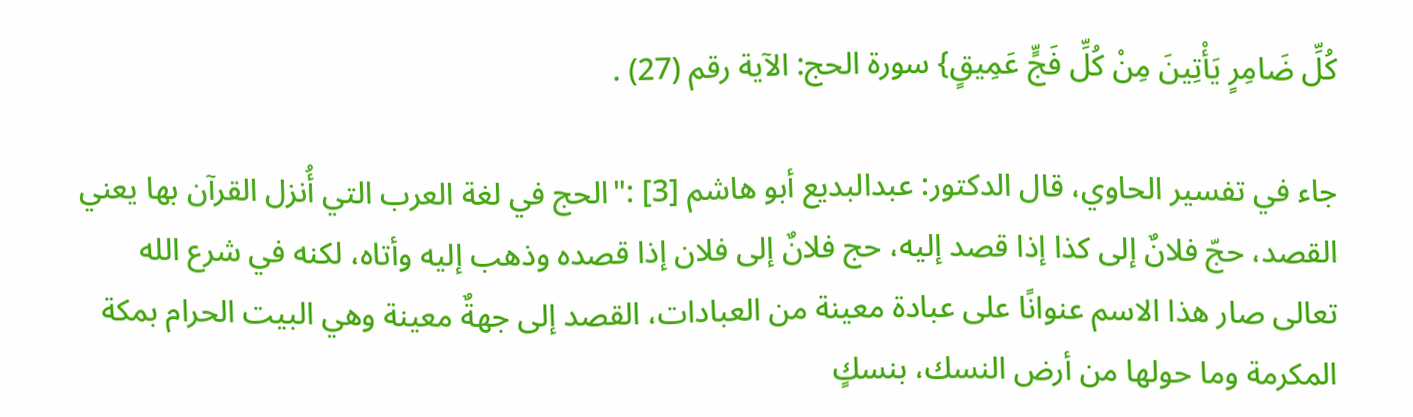كُلِّ ضَامِرٍ يَأْتِينَ مِنْ كُلِّ فَجٍّ عَمِيقٍ} سورة الحج: الآية رقم (27) .

جاء في تفسير الحاوي، قال الدكتور: عبدالبديع أبو هاشم [3] :"الحج في لغة العرب التي أُنزل القرآن بها يعني القصد، حجّ فلانٌ إلى كذا إذا قصد إليه، حج فلانٌ إلى فلان إذا قصده وذهب إليه وأتاه، لكنه في شرع الله تعالى صار هذا الاسم عنوانًا على عبادة معينة من العبادات، القصد إلى جهةٌ معينة وهي البيت الحرام بمكة المكرمة وما حولها من أرض النسك، بنسكٍ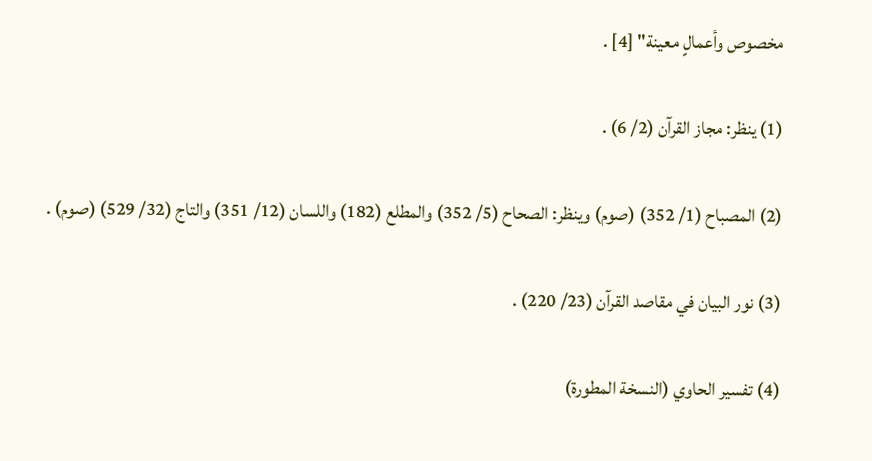مخصوص وأعمالٍ معينة" [4] .

(1) ينظر: مجاز القرآن (2/ 6) .

(2) المصباح (1/ 352) (صوم) وينظر: الصحاح (5/ 352) والمطلع (182) واللسان (12/ 351) والتاج (32/ 529) (صوم) .

(3) نور البيان في مقاصد القرآن (23/ 220) .

(4) تفسير الحاوي (النسخة المطورة)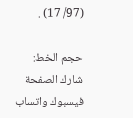(97/ 17) .

حجم الخط:
شارك الصفحة
فيسبوك واتساب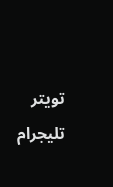تويتر تليجرام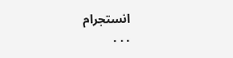انستجرام
. . .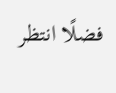فضلًا انتظر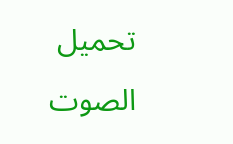تحميل الصوت